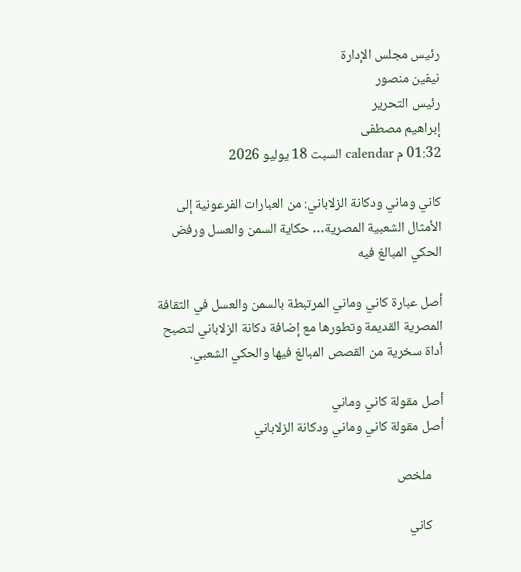رئيس مجلس الإدارة
نيفين منصور
رئيس التحرير
إبراهيم مصطفى
01:32 م calendar السبت 18 يوليو 2026

كاني وماني ودكانة الزلاباني: من العبارات الفرعونية إلى الأمثال الشعبية المصرية… حكاية السمن والعسل ورفض الحكي المبالغ فيه

أصل عبارة كاني وماني المرتبطة بالسمن والعسل في الثقافة المصرية القديمة وتطورها مع إضافة دكانة الزلاباني لتصبح أداة سخرية من القصص المبالغ فيها والحكي الشعبي.

أصل مقولة كاني وماني
أصل مقولة كاني وماني ودكانة الزلاباني

    ملخص

    كاني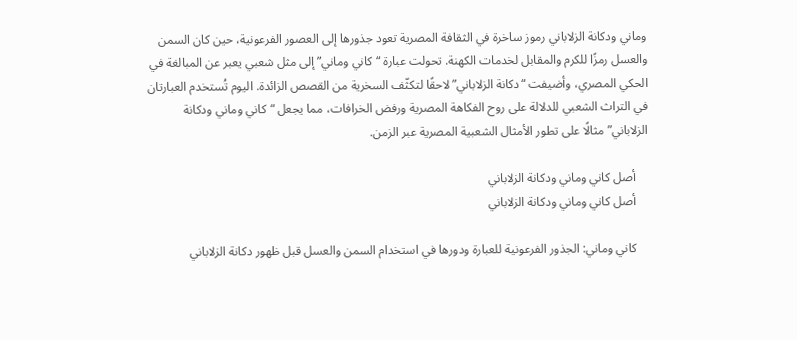وماني ودكانة الزلاباني رموز ساخرة في الثقافة المصرية تعود جذورها إلى العصور الفرعونية، حين كان السمن والعسل رمزًا للكرم والمقابل لخدمات الكهنة. تحولت عبارة “كاني وماني” إلى مثل شعبي يعبر عن المبالغة في الحكي المصري، وأضيفت “دكانة الزلاباني” لاحقًا لتكثّف السخرية من القصص الزائدة. اليوم تُستخدم العبارتان في التراث الشعبي للدلالة على روح الفكاهة المصرية ورفض الخرافات، مما يجعل “كاني وماني ودكانة الزلاباني” مثالًا على تطور الأمثال الشعبية المصرية عبر الزمن.

    أصل كاني وماني ودكانة الزلاباني
    أصل كاني وماني ودكانة الزلاباني

    كاني وماني: الجذور الفرعونية للعبارة ودورها في استخدام السمن والعسل قبل ظهور دكانة الزلاباني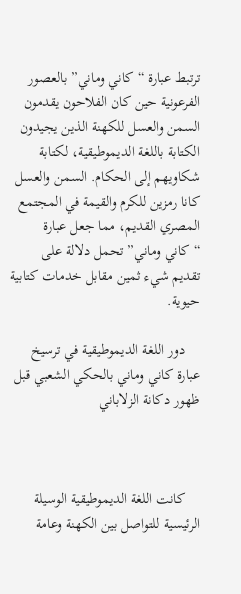ترتبط عبارة “كاني وماني” بالعصور الفرعونية حين كان الفلاحون يقدمون السمن والعسل للكهنة الذين يجيدون الكتابة باللغة الديموطيقية، لكتابة شكاويهم إلى الحكام. السمن والعسل كانا رمزين للكرم والقيمة في المجتمع المصري القديم، مما جعل عبارة “كاني وماني” تحمل دلالة على تقديم شيء ثمين مقابل خدمات كتابية حيوية.

    دور اللغة الديموطيقية في ترسيخ عبارة كاني وماني بالحكي الشعبي قبل ظهور دكانة الزلاباني



    كانت اللغة الديموطيقية الوسيلة الرئيسية للتواصل بين الكهنة وعامة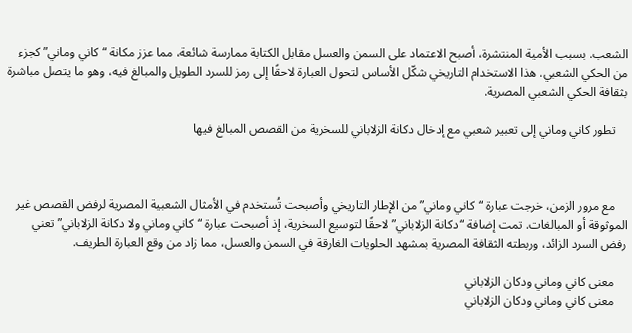الشعب. بسبب الأمية المنتشرة، أصبح الاعتماد على السمن والعسل مقابل الكتابة ممارسة شائعة، مما عزز مكانة “كاني وماني” كجزء من الحكي الشعبي. هذا الاستخدام التاريخي شكّل الأساس لتحول العبارة لاحقًا إلى رمز للسرد الطويل والمبالغ فيه، وهو ما يتصل مباشرة بثقافة الحكي الشعبي المصرية.

    تطور كاني وماني إلى تعبير شعبي مع إدخال دكانة الزلاباني للسخرية من القصص المبالغ فيها



    مع مرور الزمن، خرجت عبارة “كاني وماني” من الإطار التاريخي وأصبحت تُستخدم في الأمثال الشعبية المصرية لرفض القصص غير الموثوقة أو المبالغات. تمت إضافة “دكانة الزلاباني” لاحقًا لتوسيع السخرية، إذ أصبحت عبارة “كاني وماني ولا دكانة الزلاباني” تعني رفض السرد الزائد، وربطته الثقافة المصرية بمشهد الحلويات الغارقة في السمن والعسل، مما زاد من وقع العبارة الطريف.

    معنى كاني وماني ودكان الزلاباني
    معنى كاني وماني ودكان الزلاباني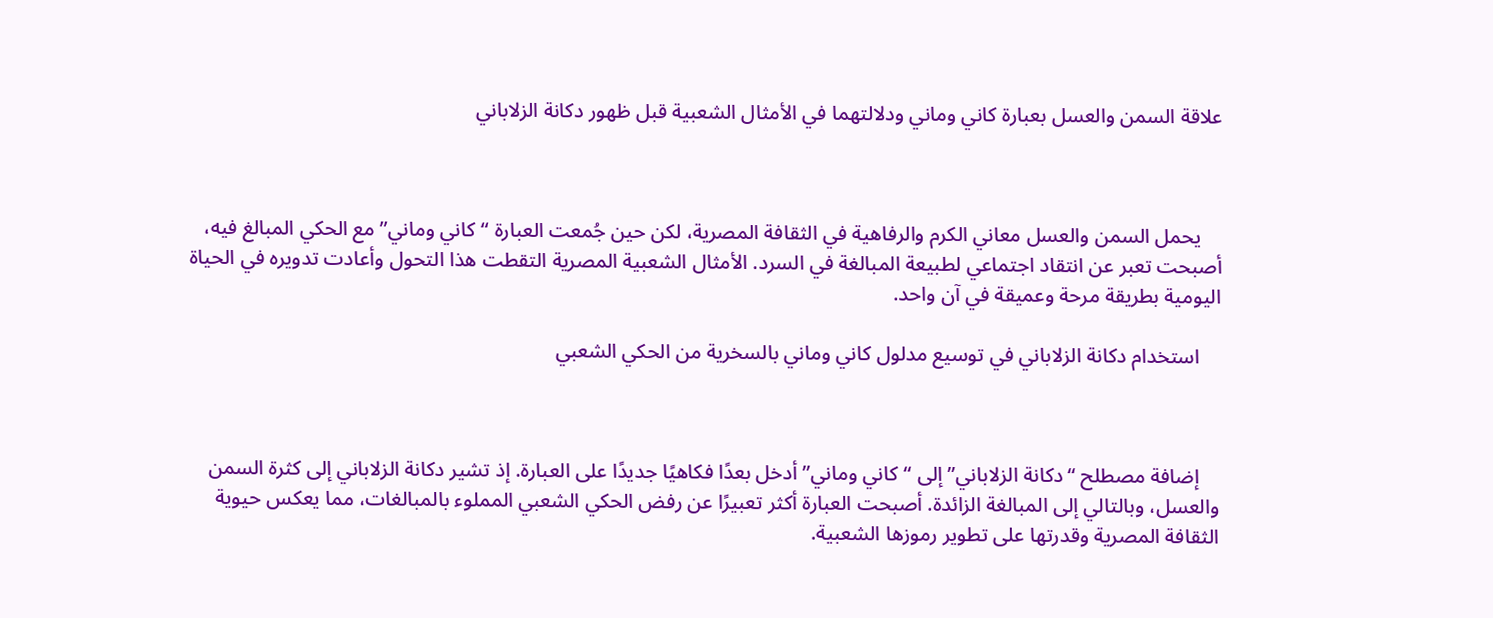علاقة السمن والعسل بعبارة كاني وماني ودلالتهما في الأمثال الشعبية قبل ظهور دكانة الزلاباني



    يحمل السمن والعسل معاني الكرم والرفاهية في الثقافة المصرية، لكن حين جُمعت العبارة “كاني وماني” مع الحكي المبالغ فيه، أصبحت تعبر عن انتقاد اجتماعي لطبيعة المبالغة في السرد. الأمثال الشعبية المصرية التقطت هذا التحول وأعادت تدويره في الحياة اليومية بطريقة مرحة وعميقة في آن واحد.

    استخدام دكانة الزلاباني في توسيع مدلول كاني وماني بالسخرية من الحكي الشعبي



    إضافة مصطلح “دكانة الزلاباني” إلى “كاني وماني” أدخل بعدًا فكاهيًا جديدًا على العبارة. إذ تشير دكانة الزلاباني إلى كثرة السمن والعسل، وبالتالي إلى المبالغة الزائدة. أصبحت العبارة أكثر تعبيرًا عن رفض الحكي الشعبي المملوء بالمبالغات، مما يعكس حيوية الثقافة المصرية وقدرتها على تطوير رموزها الشعبية.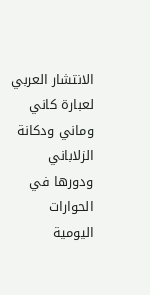الانتشار العربي لعبارة كاني وماني ودكانة الزلاباني ودورها في الحوارات اليومية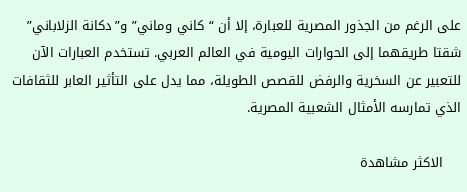على الرغم من الجذور المصرية للعبارة، إلا أن “كاني وماني” و”دكانة الزلاباني” شقتا طريقهما إلى الحوارات اليومية في العالم العربي. تستخدم العبارات الآن للتعبير عن السخرية والرفض للقصص الطويلة، مما يدل على التأثير العابر للثقافات الذي تمارسه الأمثال الشعبية المصرية.

    الاكثر مشاهدة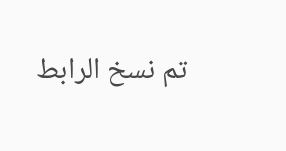تم نسخ الرابط